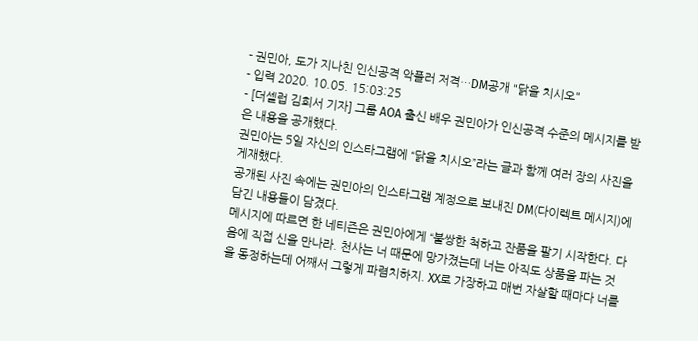- 권민아, 도가 지나친 인신공격 악플러 저격…DM공개 "닭을 치시오"
- 입력 2020. 10.05. 15:03:25
- [더셀럽 김희서 기자] 그룹 AOA 출신 배우 권민아가 인신공격 수준의 메시지를 받은 내용을 공개했다.
권민아는 5일 자신의 인스타그램에 “닭을 치시오”라는 글과 함께 여러 장의 사진을 게재했다.
공개된 사진 속에는 권민아의 인스타그램 계정으로 보내진 DM(다이렉트 메시지)에 담긴 내용들이 담겼다.
메시지에 따르면 한 네티즌은 권민아에게 “불쌍한 척하고 잔품을 팔기 시작한다. 다음에 직접 신을 만나라. 천사는 너 때문에 망가졌는데 너는 아직도 상품을 파는 것을 동정하는데 어째서 그렇게 파렴치하지. XX로 가장하고 매번 자살할 때마다 너를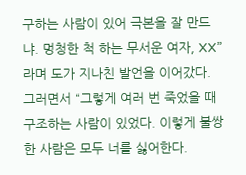구하는 사람이 있어 극본을 잘 만드냐. 멍청한 척 하는 무서운 여자, XX”라며 도가 지나친 발언을 이어갔다.
그러면서 “그렇게 여러 번 죽었을 때 구조하는 사람이 있었다. 이렇게 불쌍한 사람은 모두 너를 싫어한다.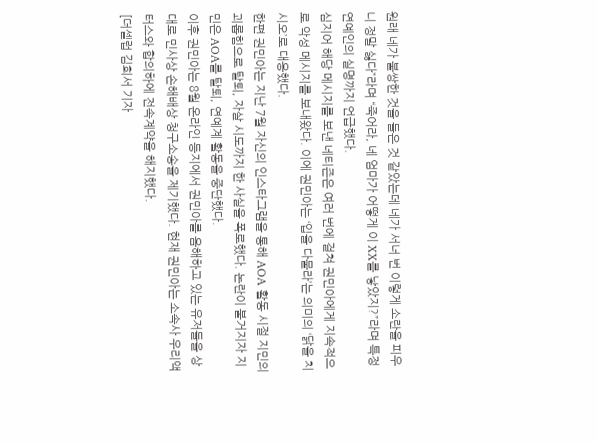원래 네가 불쌍한 것을 들은 것 같았는데 네가 서너 번 이렇게 소란을 피우니 정말 싫다”라며 “죽어라, 네 엄마가 어떻게 이 XX를 낳았지?”라며 특정 연예인의 실명까지 언급했다.
심지어 해당 메시지를 보낸 네티즌은 여러 번에 걸쳐 권민아에게 지속적으로 악성 메시지를 보내왔다. 이에 권민아는 ‘입을 다물라’는 의미의 ‘닭을 치시오’로 대응했다.
한편 권민아는 지난 7월 자신의 인스타그램을 통해 AOA 활동 시절 지민의 괴롭힘으로 탈퇴, 자살 시도까지 한 사실을 폭로했다. 논란이 불거지자 지민은 AOA를 탈퇴, 연예계 활동을 중단했다.
이후 권민아는 8월 온라인 등지에서 권민아를 음해하고 있는 유저들을 상대로 민사상 손해배상 청구소송을 제기했다. 현재 권민아는 소속사 우리액터스와 합의하에 전속계약을 해지했다.
[더셀럽 김희서 기자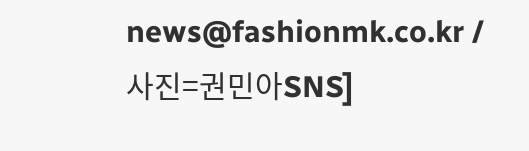news@fashionmk.co.kr / 사진=권민아SNS]